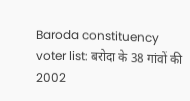Baroda constituency voter list: बरोदा के 38 गांवों की 2002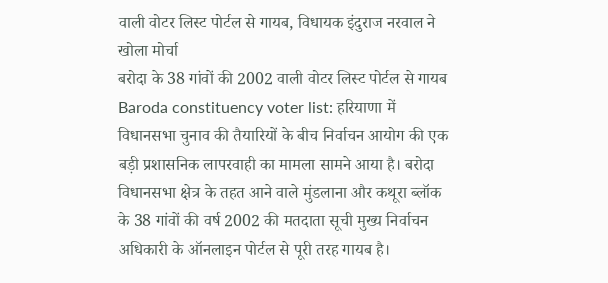वाली वोटर लिस्ट पोर्टल से गायब, विधायक इंदुराज नरवाल ने खोला मोर्चा
बरोदा के 38 गांवों की 2002 वाली वोटर लिस्ट पोर्टल से गायब
Baroda constituency voter list: हरियाणा में विधानसभा चुनाव की तैयारियों के बीच निर्वाचन आयोग की एक बड़ी प्रशासनिक लापरवाही का मामला सामने आया है। बरोदा विधानसभा क्षेत्र के तहत आने वाले मुंडलाना और कथूरा ब्लॉक के 38 गांवों की वर्ष 2002 की मतदाता सूची मुख्य निर्वाचन अधिकारी के ऑनलाइन पोर्टल से पूरी तरह गायब है।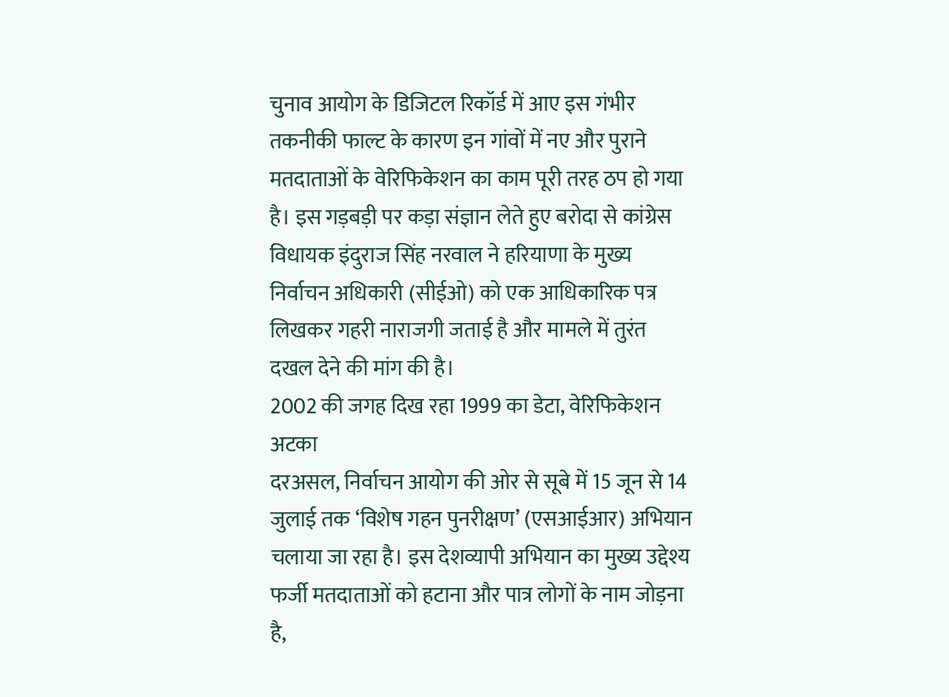चुनाव आयोग के डिजिटल रिकॉर्ड में आए इस गंभीर तकनीकी फाल्ट के कारण इन गांवों में नए और पुराने मतदाताओं के वेरिफिकेशन का काम पूरी तरह ठप हो गया है। इस गड़बड़ी पर कड़ा संज्ञान लेते हुए बरोदा से कांग्रेस विधायक इंदुराज सिंह नरवाल ने हरियाणा के मुख्य निर्वाचन अधिकारी (सीईओ) को एक आधिकारिक पत्र लिखकर गहरी नाराजगी जताई है और मामले में तुरंत दखल देने की मांग की है।
2002 की जगह दिख रहा 1999 का डेटा, वेरिफिकेशन अटका
दरअसल, निर्वाचन आयोग की ओर से सूबे में 15 जून से 14 जुलाई तक ‘विशेष गहन पुनरीक्षण’ (एसआईआर) अभियान चलाया जा रहा है। इस देशव्यापी अभियान का मुख्य उद्देश्य फर्जी मतदाताओं को हटाना और पात्र लोगों के नाम जोड़ना है,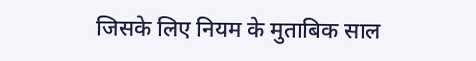जिसके लिए नियम के मुताबिक साल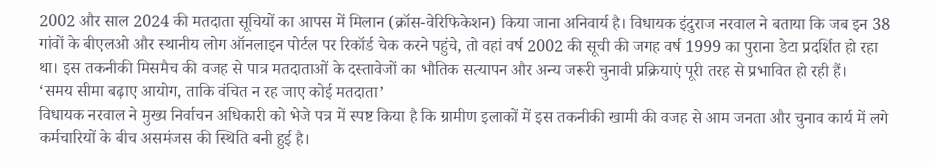2002 और साल 2024 की मतदाता सूचियों का आपस में मिलान (क्रॉस-वेरिफिकेशन) किया जाना अनिवार्य है। विधायक इंदुराज नरवाल ने बताया कि जब इन 38 गांवों के बीएलओ और स्थानीय लोग ऑनलाइन पोर्टल पर रिकॉर्ड चेक करने पहुंचे, तो वहां वर्ष 2002 की सूची की जगह वर्ष 1999 का पुराना डेटा प्रदर्शित हो रहा था। इस तकनीकी मिसमैच की वजह से पात्र मतदाताओं के दस्तावेजों का भौतिक सत्यापन और अन्य जरूरी चुनावी प्रक्रियाएं पूरी तरह से प्रभावित हो रही हैं।
‘समय सीमा बढ़ाए आयोग, ताकि वंचित न रह जाए कोई मतदाता’
विधायक नरवाल ने मुख्य निर्वाचन अधिकारी को भेजे पत्र में स्पष्ट किया है कि ग्रामीण इलाकों में इस तकनीकी खामी की वजह से आम जनता और चुनाव कार्य में लगे कर्मचारियों के बीच असमंजस की स्थिति बनी हुई है।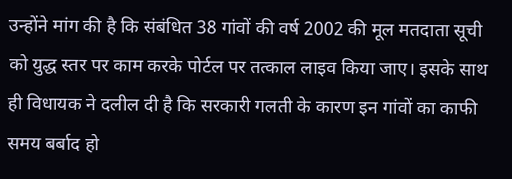उन्होंने मांग की है कि संबंधित 38 गांवों की वर्ष 2002 की मूल मतदाता सूची को युद्ध स्तर पर काम करके पोर्टल पर तत्काल लाइव किया जाए। इसके साथ ही विधायक ने दलील दी है कि सरकारी गलती के कारण इन गांवों का काफी समय बर्बाद हो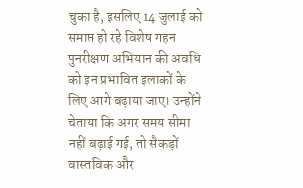चुका है, इसलिए 14 जुलाई को समाप्त हो रहे विशेष गहन पुनरीक्षण अभियान की अवधि को इन प्रभावित इलाकों के लिए आगे बढ़ाया जाए। उन्होंने चेताया कि अगर समय सीमा नहीं बढ़ाई गई, तो सैकड़ों वास्तविक और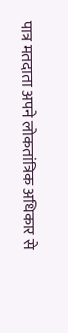पात्र मतदाता अपने लोकतांत्रिक अधिकार से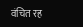वंचित रह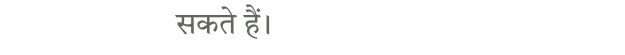सकते हैं।